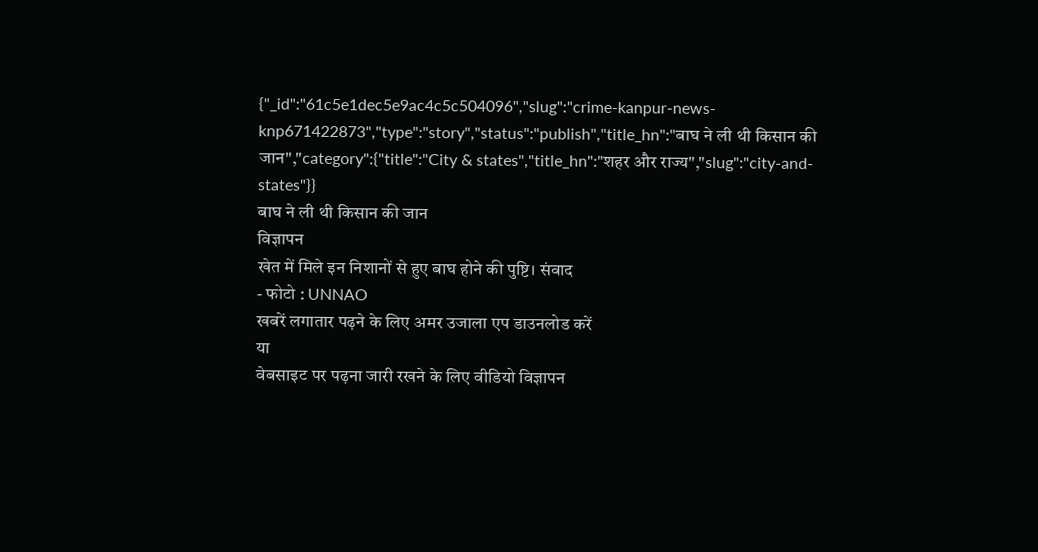{"_id":"61c5e1dec5e9ac4c5c504096","slug":"crime-kanpur-news-knp671422873","type":"story","status":"publish","title_hn":"बाघ ने ली थी किसान की जान","category":{"title":"City & states","title_hn":"शहर और राज्य","slug":"city-and-states"}}
बाघ ने ली थी किसान की जान
विज्ञापन
खेत में मिले इन निशानों से हुए बाघ होने की पुष्टि। संवाद
- फोटो : UNNAO
खबरें लगातार पढ़ने के लिए अमर उजाला एप डाउनलोड करें
या
वेबसाइट पर पढ़ना जारी रखने के लिए वीडियो विज्ञापन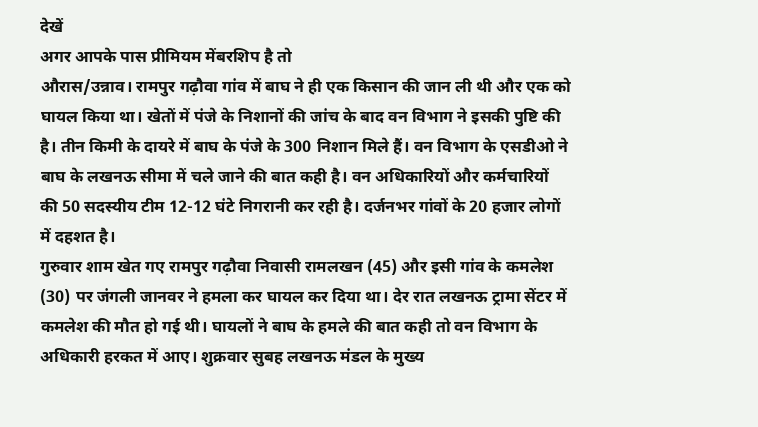देखें
अगर आपके पास प्रीमियम मेंबरशिप है तो
औरास/उन्नाव। रामपुर गढ़ौवा गांव में बाघ ने ही एक किसान की जान ली थी और एक को घायल किया था। खेतों में पंजे के निशानों की जांच के बाद वन विभाग ने इसकी पुष्टि की है। तीन किमी के दायरे में बाघ के पंजे के 300 निशान मिले हैं। वन विभाग के एसडीओ ने बाघ के लखनऊ सीमा में चले जाने की बात कही है। वन अधिकारियों और कर्मचारियों की 50 सदस्यीय टीम 12-12 घंटे निगरानी कर रही है। दर्जनभर गांवों के 20 हजार लोगों में दहशत है।
गुरुवार शाम खेत गए रामपुर गढ़ौवा निवासी रामलखन (45) और इसी गांव के कमलेश (30) पर जंगली जानवर ने हमला कर घायल कर दिया था। देर रात लखनऊ ट्रामा सेंटर में कमलेश की मौत हो गई थी। घायलों ने बाघ के हमले की बात कही तो वन विभाग के अधिकारी हरकत में आए। शुक्रवार सुबह लखनऊ मंडल के मुख्य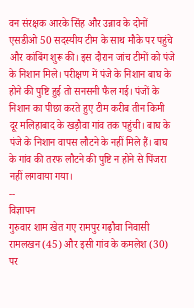वन संरक्षक आरके सिंह और उन्नाव के दोनों एसडीओ 50 सदस्यीय टीम के साथ मौके पर पहुंचे और कांबिंग शुरू की। इस दौरान जांच टीमों को पंजे के निशान मिले। परीक्षण में पंजे के निशान बाघ के होने की पुष्टि हुई तो सनसनी फैल गई। पंजों के निशान का पीछा करते हुए टीम करीब तीन किमी दूर मलिहाबाद के खड़ौवा गांव तक पहुंची। बाघ के पंजे के निशान वापस लौटने के नहीं मिले हैं। बाघ के गांव की तरफ लौटने की पुष्टि न होने से पिंजरा नहीं लगवाया गया।
--
विज्ञापन
गुरुवार शाम खेत गए रामपुर गढ़ौवा निवासी रामलखन (45) और इसी गांव के कमलेश (30) पर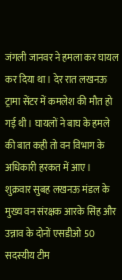जंगली जानवर ने हमला कर घायल कर दिया था। देर रात लखनऊ ट्रामा सेंटर में कमलेश की मौत हो गई थी। घायलों ने बाघ के हमले की बात कही तो वन विभाग के अधिकारी हरकत में आए। शुक्रवार सुबह लखनऊ मंडल के मुख्य वन संरक्षक आरके सिंह और उन्नाव के दोनों एसडीओ 50 सदस्यीय टीम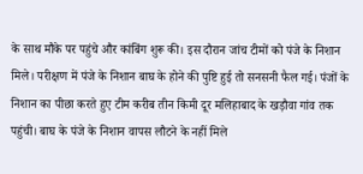के साथ मौके पर पहुंचे और कांबिंग शुरू की। इस दौरान जांच टीमों को पंजे के निशान मिले। परीक्षण में पंजे के निशान बाघ के होने की पुष्टि हुई तो सनसनी फैल गई। पंजों के निशान का पीछा करते हुए टीम करीब तीन किमी दूर मलिहाबाद के खड़ौवा गांव तक पहुंची। बाघ के पंजे के निशान वापस लौटने के नहीं मिले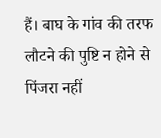हैं। बाघ के गांव की तरफ लौटने की पुष्टि न होने से पिंजरा नहीं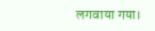लगवाया गया।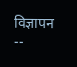विज्ञापन
--